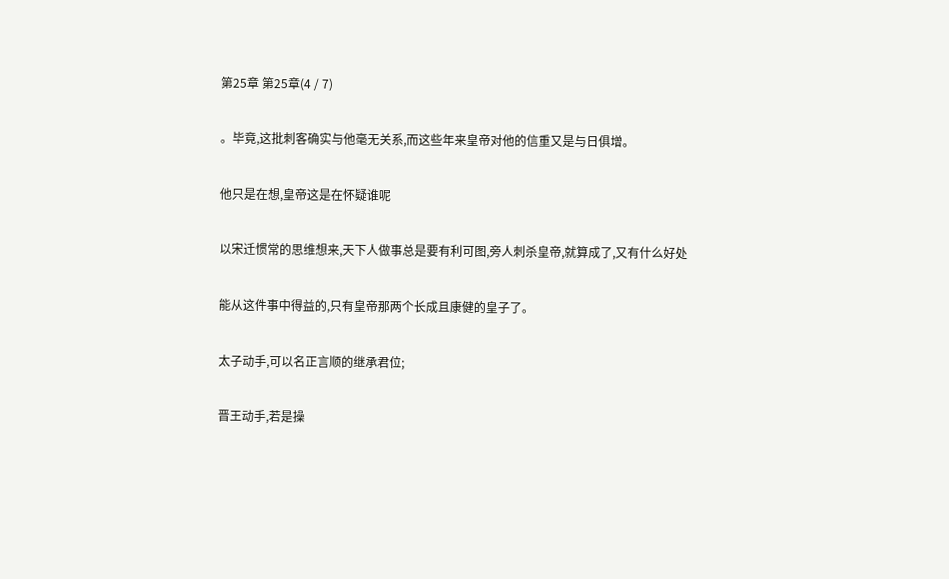第25章 第25章(4 / 7)

。毕竟,这批刺客确实与他毫无关系,而这些年来皇帝对他的信重又是与日俱增。

他只是在想,皇帝这是在怀疑谁呢

以宋迁惯常的思维想来,天下人做事总是要有利可图,旁人刺杀皇帝,就算成了,又有什么好处

能从这件事中得益的,只有皇帝那两个长成且康健的皇子了。

太子动手,可以名正言顺的继承君位;

晋王动手,若是操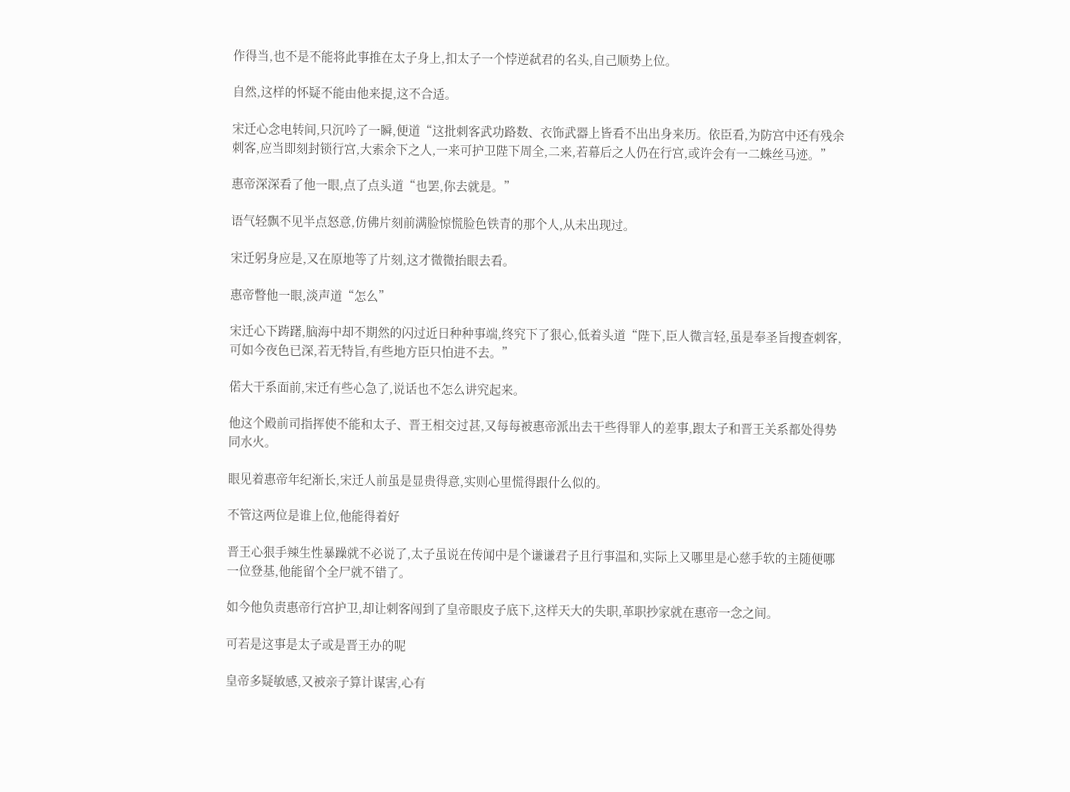作得当,也不是不能将此事推在太子身上,扣太子一个悖逆弑君的名头,自己顺势上位。

自然,这样的怀疑不能由他来提,这不合适。

宋迁心念电转间,只沉吟了一瞬,便道“这批刺客武功路数、衣饰武器上皆看不出出身来历。依臣看,为防宫中还有残余刺客,应当即刻封锁行宫,大索余下之人,一来可护卫陛下周全,二来,若幕后之人仍在行宫,或许会有一二蛛丝马迹。”

惠帝深深看了他一眼,点了点头道“也罢,你去就是。”

语气轻飘不见半点怒意,仿佛片刻前满脸惊慌脸色铁青的那个人,从未出现过。

宋迁躬身应是,又在原地等了片刻,这才微微抬眼去看。

惠帝瞥他一眼,淡声道“怎么”

宋迁心下踌躇,脑海中却不期然的闪过近日种种事端,终究下了狠心,低着头道“陛下,臣人微言轻,虽是奉圣旨搜查刺客,可如今夜色已深,若无特旨,有些地方臣只怕进不去。”

偌大干系面前,宋迁有些心急了,说话也不怎么讲究起来。

他这个殿前司指挥使不能和太子、晋王相交过甚,又每每被惠帝派出去干些得罪人的差事,跟太子和晋王关系都处得势同水火。

眼见着惠帝年纪渐长,宋迁人前虽是显贵得意,实则心里慌得跟什么似的。

不管这两位是谁上位,他能得着好

晋王心狠手辣生性暴躁就不必说了,太子虽说在传闻中是个谦谦君子且行事温和,实际上又哪里是心慈手软的主随便哪一位登基,他能留个全尸就不错了。

如今他负责惠帝行宫护卫,却让刺客闯到了皇帝眼皮子底下,这样天大的失职,革职抄家就在惠帝一念之间。

可若是这事是太子或是晋王办的呢

皇帝多疑敏感,又被亲子算计谋害,心有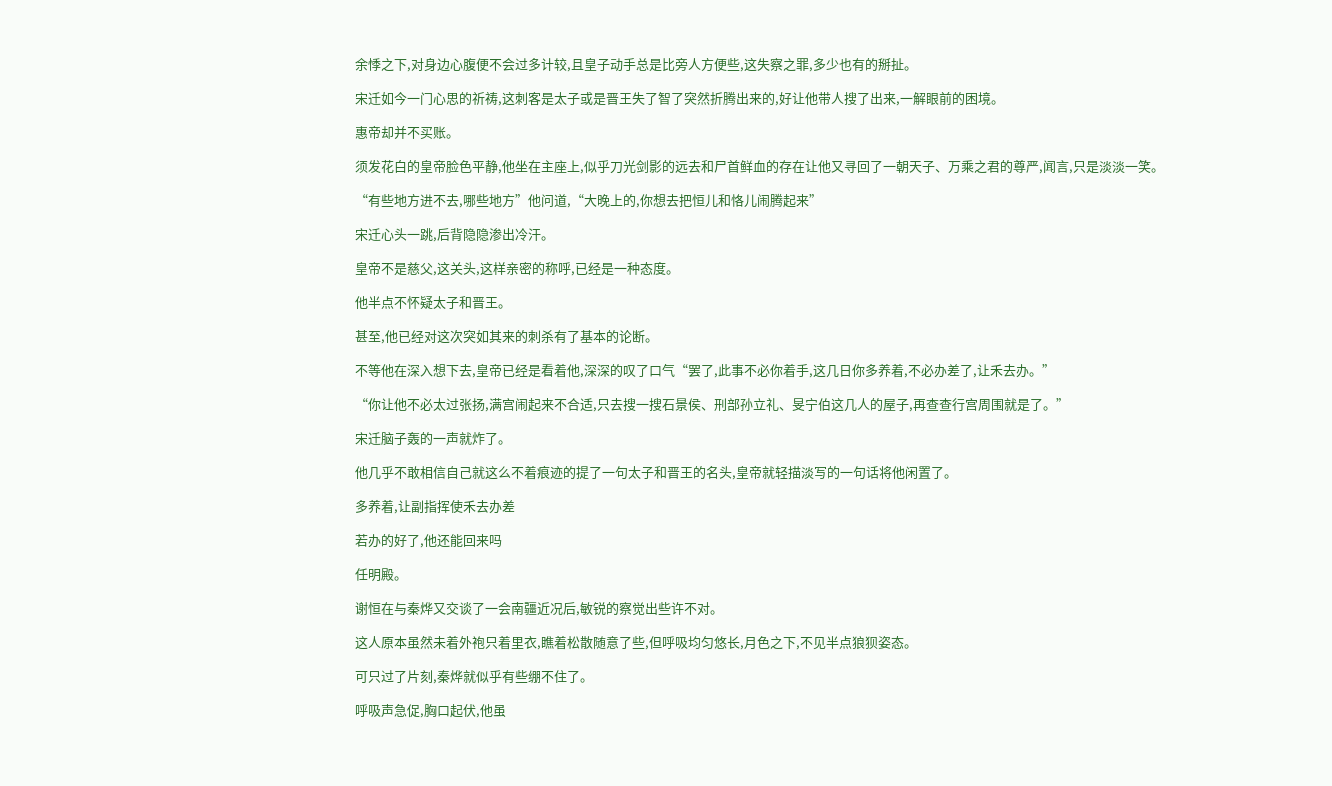余悸之下,对身边心腹便不会过多计较,且皇子动手总是比旁人方便些,这失察之罪,多少也有的掰扯。

宋迁如今一门心思的祈祷,这刺客是太子或是晋王失了智了突然折腾出来的,好让他带人搜了出来,一解眼前的困境。

惠帝却并不买账。

须发花白的皇帝脸色平静,他坐在主座上,似乎刀光剑影的远去和尸首鲜血的存在让他又寻回了一朝天子、万乘之君的尊严,闻言,只是淡淡一笑。

“有些地方进不去,哪些地方”他问道,“大晚上的,你想去把恒儿和恪儿闹腾起来”

宋迁心头一跳,后背隐隐渗出冷汗。

皇帝不是慈父,这关头,这样亲密的称呼,已经是一种态度。

他半点不怀疑太子和晋王。

甚至,他已经对这次突如其来的刺杀有了基本的论断。

不等他在深入想下去,皇帝已经是看着他,深深的叹了口气“罢了,此事不必你着手,这几日你多养着,不必办差了,让禾去办。”

“你让他不必太过张扬,满宫闹起来不合适,只去搜一搜石景侯、刑部孙立礼、旻宁伯这几人的屋子,再查查行宫周围就是了。”

宋迁脑子轰的一声就炸了。

他几乎不敢相信自己就这么不着痕迹的提了一句太子和晋王的名头,皇帝就轻描淡写的一句话将他闲置了。

多养着,让副指挥使禾去办差

若办的好了,他还能回来吗

任明殿。

谢恒在与秦烨又交谈了一会南疆近况后,敏锐的察觉出些许不对。

这人原本虽然未着外袍只着里衣,瞧着松散随意了些,但呼吸均匀悠长,月色之下,不见半点狼狈姿态。

可只过了片刻,秦烨就似乎有些绷不住了。

呼吸声急促,胸口起伏,他虽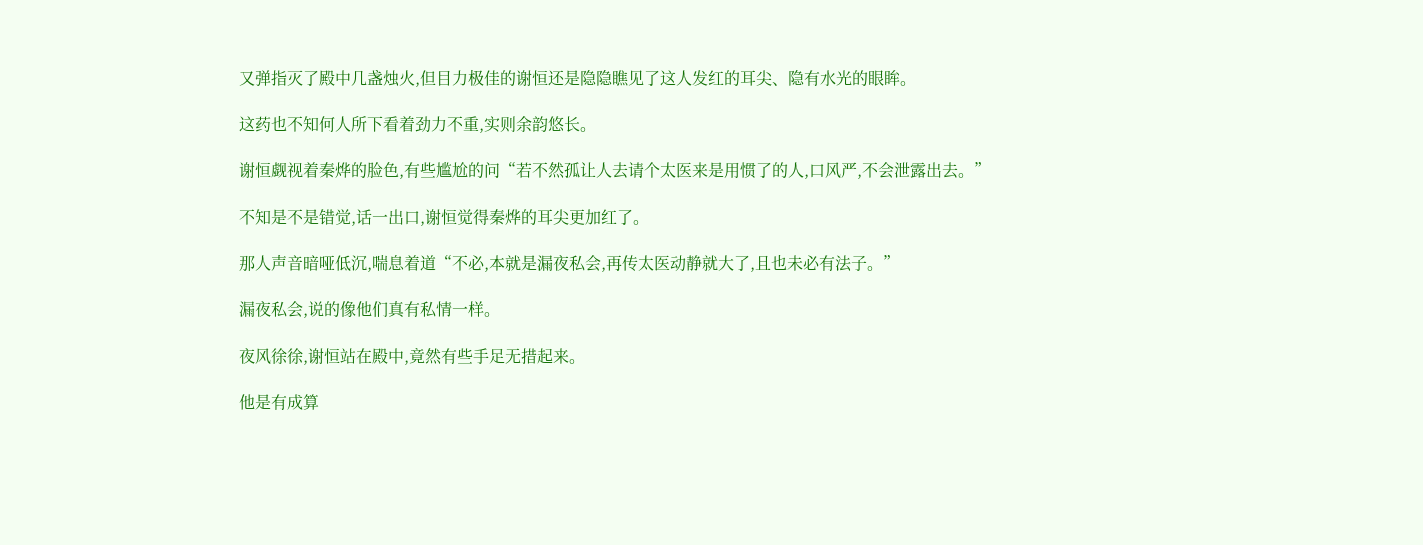又弹指灭了殿中几盏烛火,但目力极佳的谢恒还是隐隐瞧见了这人发红的耳尖、隐有水光的眼眸。

这药也不知何人所下看着劲力不重,实则余韵悠长。

谢恒觑视着秦烨的脸色,有些尴尬的问“若不然孤让人去请个太医来是用惯了的人,口风严,不会泄露出去。”

不知是不是错觉,话一出口,谢恒觉得秦烨的耳尖更加红了。

那人声音暗哑低沉,喘息着道“不必,本就是漏夜私会,再传太医动静就大了,且也未必有法子。”

漏夜私会,说的像他们真有私情一样。

夜风徐徐,谢恒站在殿中,竟然有些手足无措起来。

他是有成算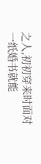之人,初初穿来时面对一纸婚书就能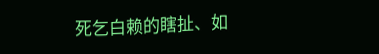死乞白赖的瞎扯、如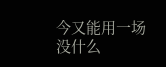今又能用一场没什么